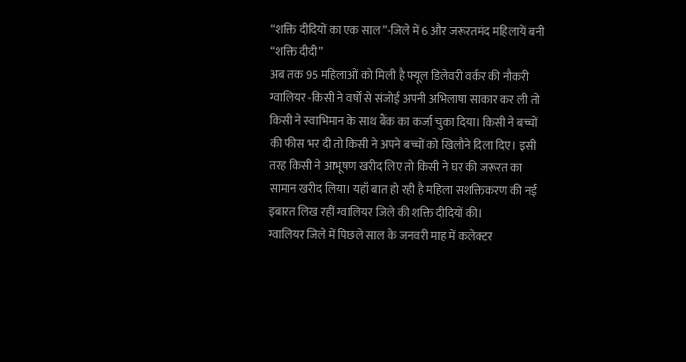“शक्ति दीदियों का एक साल”-जिले में 6 और जरूरतमंद महिलायें बनी “शक्ति दीदी”
अब तक 95 महिलाओं को मिली है फ्यूल डिलेवरी वर्कर की नौकरी
ग्वालियर -किसी ने वर्षों से संजोई अपनी अभिलाषा साकार कर ली तो किसी ने स्वाभिमान के साथ बैंक का कर्जा चुका दिया। किसी ने बच्चों की फीस भर दी तो किसी ने अपने बच्चों को खिलौने दिला दिए। इसी तरह किसी ने आभूषण खरीद लिए तो किसी ने घर की जरूरत का सामान खरीद लिया। यहाँ बात हो रही है महिला सशक्तिकरण की नई इबारत लिख रहीं ग्वालियर जिले की शक्ति दीदियों की।
ग्वालियर जिले में पिछले साल के जनवरी माह में कलेक्टर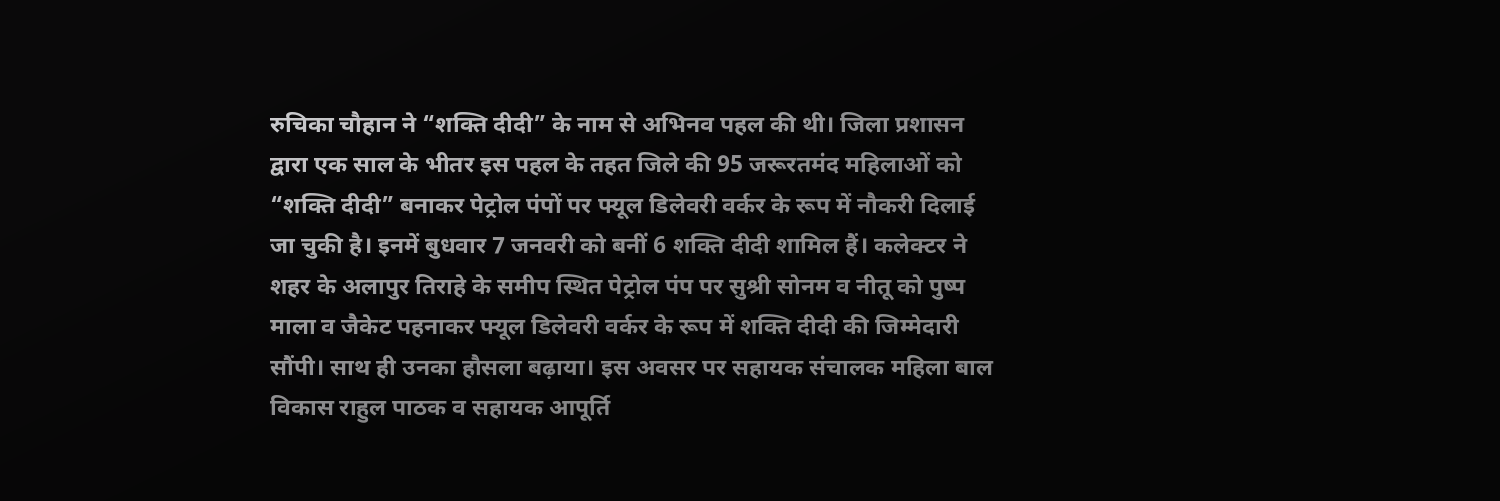रुचिका चौहान ने “शक्ति दीदी” के नाम से अभिनव पहल की थी। जिला प्रशासन द्वारा एक साल के भीतर इस पहल के तहत जिले की 95 जरूरतमंद महिलाओं को “शक्ति दीदी” बनाकर पेट्रोल पंपों पर फ्यूल डिलेवरी वर्कर के रूप में नौकरी दिलाई जा चुकी है। इनमें बुधवार 7 जनवरी को बनीं 6 शक्ति दीदी शामिल हैं। कलेक्टर ने शहर के अलापुर तिराहे के समीप स्थित पेट्रोल पंप पर सुश्री सोनम व नीतू को पुष्प माला व जैकेट पहनाकर फ्यूल डिलेवरी वर्कर के रूप में शक्ति दीदी की जिम्मेदारी सौंपी। साथ ही उनका हौसला बढ़ाया। इस अवसर पर सहायक संचालक महिला बाल विकास राहुल पाठक व सहायक आपूर्ति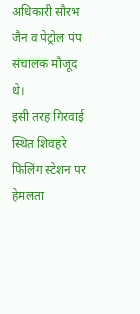अधिकारी सौरभ जैन व पेट्रोल पंप संचालक मौजूद थे।
इसी तरह गिरवाई स्थित शिवहरे फिलिंग स्टेशन पर हेमलता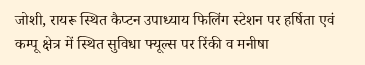जोशी, रायरू स्थित कैप्टन उपाध्याय फिलिंग स्टेशन पर हर्षिता एवं कम्पू क्षेत्र में स्थित सुविधा फ्यूल्स पर रिंकी व मनीषा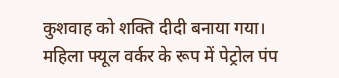कुशवाह को शक्ति दीदी बनाया गया।
महिला फ्यूल वर्कर के रूप में पेट्रोल पंप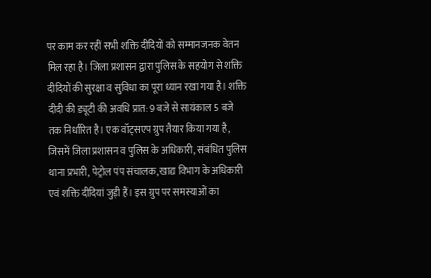पर काम कर रहीं सभी शक्ति दीदियों को सम्मानजनक वेतन मिल रहा है। जिला प्रशासन द्वारा पुलिस के सहयोग से शक्ति दीदियों की सुरक्षा व सुविधा का पूरा ध्यान रखा गया है। शक्ति दीदी की ड्यूटी की अवधि प्रात: 9 बजे से सायंकाल 5 बजे तक निर्धारित है। एक वॉट्सएप ग्रुप तैयार किया गया है, जिसमें जिला प्रशासन व पुलिस के अधिकारी, संबंधित पुलिस थाना प्रभारी, पेट्रोल पंप संचालक, खाद्य विभाग के अधिकारी एवं शक्ति दीदियां जुड़ी हैं। इस ग्रुप पर समस्याओं का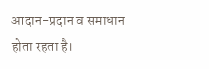आदान-प्रदान व समाधान होता रहता है।